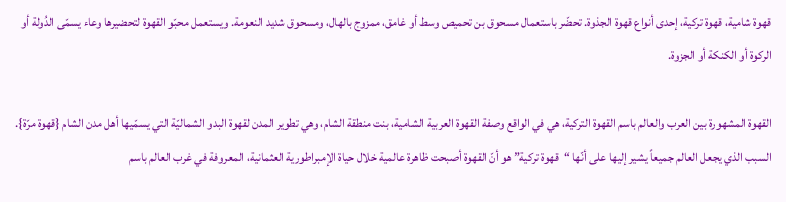قهوة شامية، قهوة تركية، إحدى أنواع قهوة الجذوة. تحضّر باستعمال مسحوق بن تحميص وسط أو غامق، ممزوج بالهال، ومسحوق شديد النعومة. ويستعمل محبّو القهوة لتحضيرها وعاء يسمّى الدُولة أو الركوة أو الكنكة أو الجزوة.

القهوة المشهورة بين العرب والعالم باسم القهوة التركية، هي في الواقع وصفة القهوة العربية الشامية، بنت منطقة الشام، وهي تطوير المدن لقهوة البدو الشماليّة التي يسمّيها أهل مدن الشام {قهوة مرّة}.
السبب الذي يجعل العالم جميعاً يشير إليها على أنّها “قهوة تركية” هو أنّ القهوة أصبحت ظاهرة عالمية خلال حياة الإمبراطورية العثمانية، المعروفة في غرب العالم باسم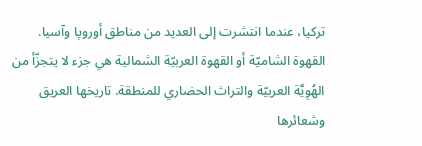تركيا، عندما انتشرت إلى العديد من مناطق أوروپا وآسيا.
القهوة الشاميّة أو القهوة العربيّة الشمالية هي جزء لا يتجزّأ من الهُوِيَّة العربيّة والتراث الحضاري للمنطقة. تاريخها العريق وشعائرها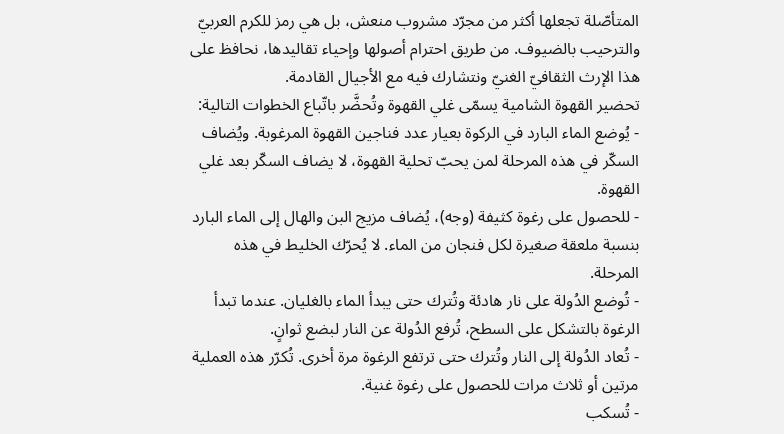المتأصّلة تجعلها أكثر من مجرّد مشروب منعش، بل هي رمز للكرم العربيّ والترحيب بالضيوف. من طريق احترام أصولها وإحياء تقاليدها، نحافظ على هذا الإرث الثقافيّ الغنيّ ونتشارك فيه مع الأجيال القادمة.
تحضير القهوة الشامية يسمّى غلي القهوة وتُحضَّر باتّباع الخطوات التالية:
- يُوضع الماء البارد في الركوة بعيار عدد فناجين القهوة المرغوبة. ويُضاف السكّر في هذه المرحلة لمن يحبّ تحلية القهوة، لا يضاف السكّر بعد غلي القهوة.
- للحصول على رغوة كثيفة (وجه)، يُضاف مزيج البن والهال إلى الماء البارد بنسبة ملعقة صغيرة لكل فنجان من الماء. لا يُحرّك الخليط في هذه المرحلة.
- تُوضع الدُولة على نار هادئة وتُترك حتى يبدأ الماء بالغليان. عندما تبدأ الرغوة بالتشكل على السطح، تُرفع الدُولة عن النار لبضع ثوانٍ.
- تُعاد الدُولة إلى النار وتُترك حتى ترتفع الرغوة مرة أخرى. تُكرّر هذه العملية مرتين أو ثلاث مرات للحصول على رغوة غنية.
- تُسكب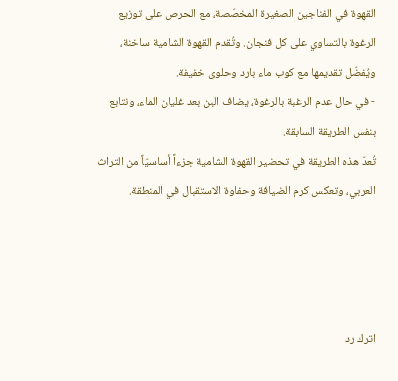القهوة في الفناجين الصغيرة المخصّصة، مع الحرص على توزيع الرغوة بالتساوي على كل فنجان. وتُقدم القهوة الشامية ساخنة، ويُفضّل تقديمها مع كوب ماء بارد وحلوى خفيفة.
- في حال عدم الرغبة بالرغوة، يضاف البن بعد غليان الماء، ونتابع بنفس الطريقة السابقة.
تُعدّ هذه الطريقة في تحضير القهوة الشامية جزءاً أساسيّاً من التراث العربي، وتعكس كرم الضيافة وحفاوة الاستقبال في المنطقة.




اترك رد